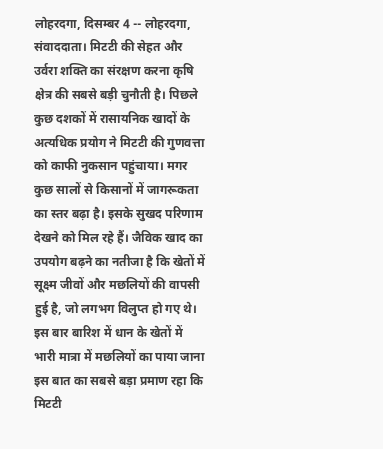लोहरदगा, दिसम्बर 4 -- लोहरदगा, संवाददाता। मिटटी की सेहत और उर्वरा शक्ति का संरक्षण करना कृषि क्षेत्र की सबसे बड़ी चुनौती है। पिछले कुछ दशकों में रासायनिक खादों के अत्यधिक प्रयोग ने मिटटी की गुणवत्ता को काफी नुकसान पहुंचाया। मगर कुछ सालों से किसानों में जागरूकता का स्तर बढ़ा है। इसके सुखद परिणाम देखने को मिल रहे हैं। जैविक खाद का उपयोग बढ़ने का नतीजा है कि खेतों में सूक्ष्म जीवों और मछलियों की वापसी हुई है, जो लगभग विलुप्त हो गए थे। इस बार बारिश में धान के खेतों में भारी मात्रा में मछलियों का पाया जाना इस बात का सबसे बड़ा प्रमाण रहा कि मिटटी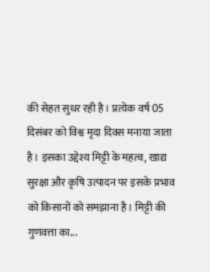की सेहत सुधर रही है। प्रत्येक वर्ष 05 दिसंबर को विश्व मृदा दिवस मनाया जाता है। इसका उद्देश्य मिट्टी के महत्व, खाद्य सुरक्षा और कृषि उत्पादन पर इसके प्रभाव को किसानों को समझाना है। मिट्टी की गुणवत्ता का...